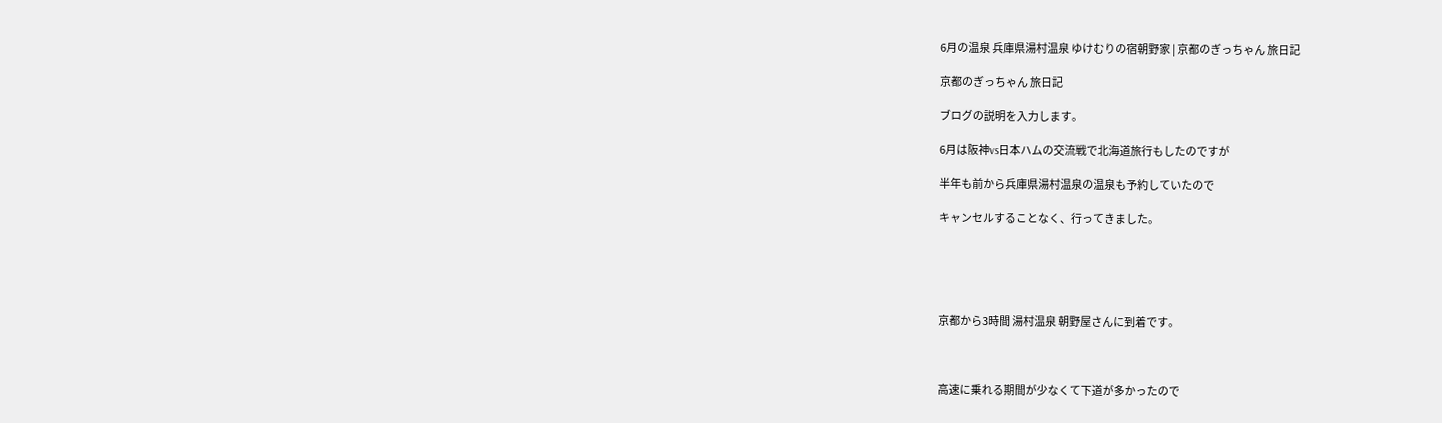6月の温泉 兵庫県湯村温泉 ゆけむりの宿朝野家 | 京都のぎっちゃん 旅日記

京都のぎっちゃん 旅日記

ブログの説明を入力します。

6月は阪神vs日本ハムの交流戦で北海道旅行もしたのですが

半年も前から兵庫県湯村温泉の温泉も予約していたので

キャンセルすることなく、行ってきました。





京都から3時間 湯村温泉 朝野屋さんに到着です。



高速に乗れる期間が少なくて下道が多かったので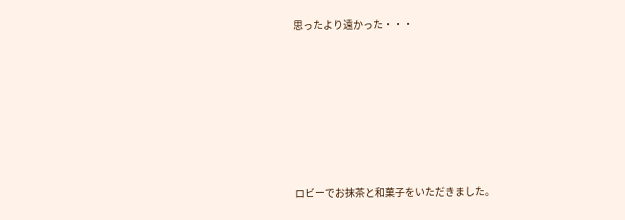思ったより遠かった・・・







ロビーでお抹茶と和菓子をいただきました。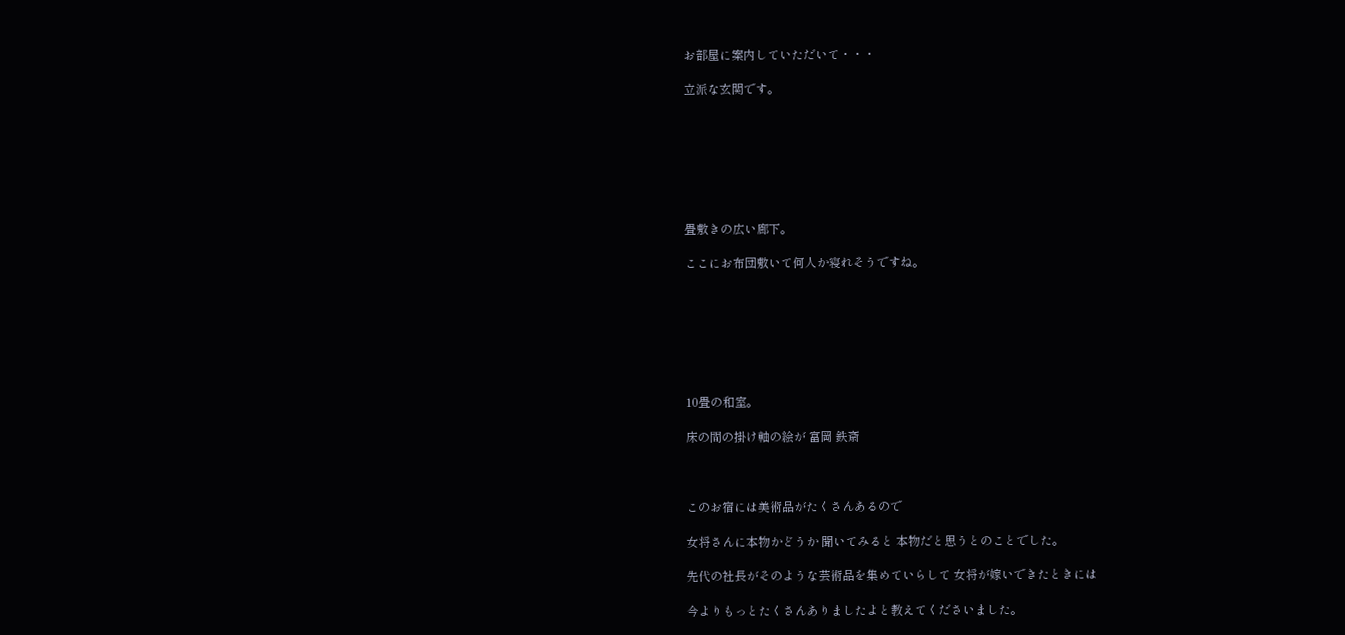お部屋に案内していただいて・・・

立派な玄関です。







畳敷きの広い廊下。

ここにお布団敷いて何人か寝れそうですね。







10畳の和室。

床の間の掛け軸の絵が 富岡 鉄斎



このお宿には美術品がたくさんあるので

女将さんに本物かどうか 聞いてみると 本物だと思うとのことでした。

先代の社長がそのような芸術品を集めていらして 女将が嫁いできたときには

今よりもっとたくさんありましたよと教えてくださいました。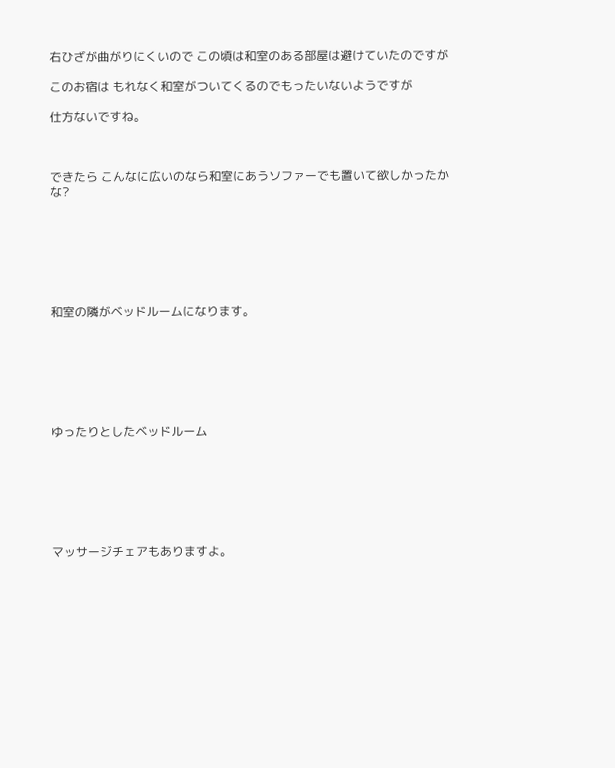右ひざが曲がりにくいので この頃は和室のある部屋は避けていたのですが

このお宿は もれなく和室がついてくるのでもったいないようですが

仕方ないですね。



できたら こんなに広いのなら和室にあうソファーでも置いて欲しかったかな?







和室の隣がベッドルームになります。







ゆったりとしたベッドルーム







マッサージチェアもありますよ。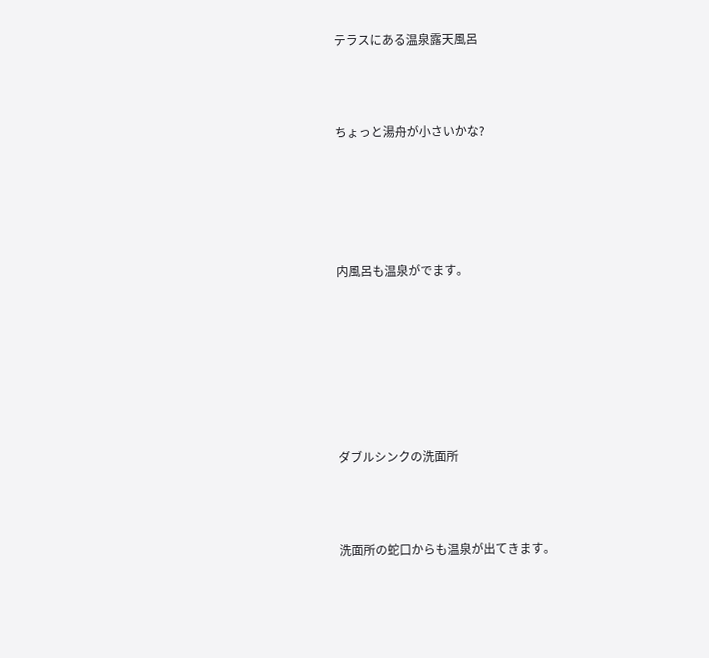テラスにある温泉露天風呂



ちょっと湯舟が小さいかな?





内風呂も温泉がでます。







ダブルシンクの洗面所



洗面所の蛇口からも温泉が出てきます。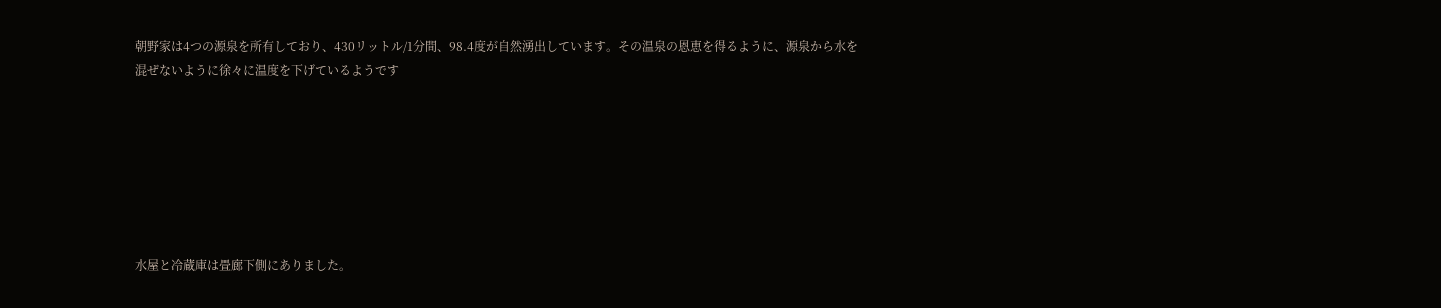朝野家は4つの源泉を所有しており、430リットル/1分間、98.4度が自然湧出しています。その温泉の恩恵を得るように、源泉から水を混ぜないように徐々に温度を下げているようです







水屋と冷蔵庫は畳廊下側にありました。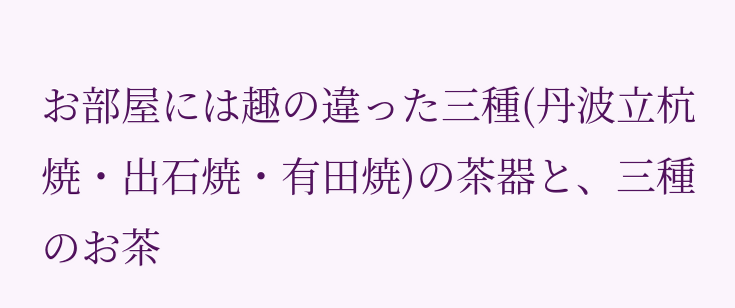お部屋には趣の違った三種(丹波立杭焼・出石焼・有田焼)の茶器と、三種のお茶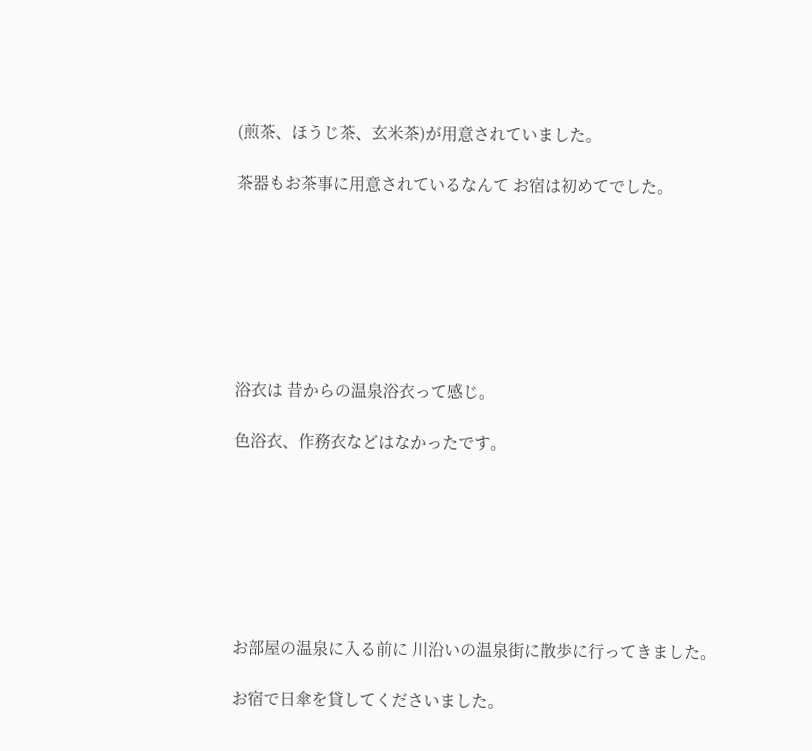(煎茶、ほうじ茶、玄米茶)が用意されていました。

茶器もお茶事に用意されているなんて お宿は初めてでした。







浴衣は 昔からの温泉浴衣って感じ。

色浴衣、作務衣などはなかったです。







お部屋の温泉に入る前に 川沿いの温泉街に散歩に行ってきました。

お宿で日傘を貸してくださいました。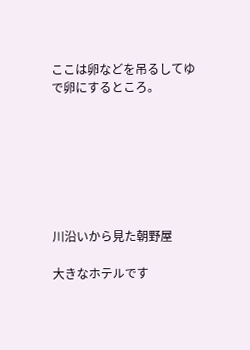ここは卵などを吊るしてゆで卵にするところ。







川沿いから見た朝野屋

大きなホテルです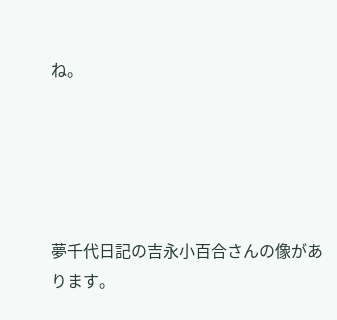ね。





夢千代日記の吉永小百合さんの像があります。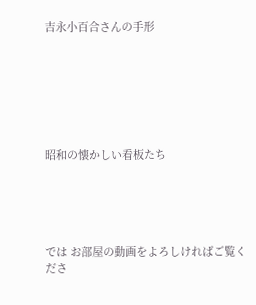吉永小百合さんの手形







昭和の懐かしい看板たち





では お部屋の動画をよろしければご覧くださ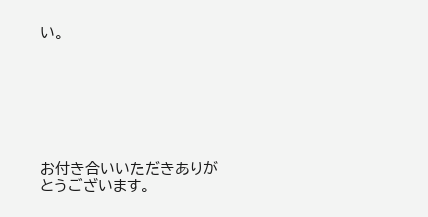い。







お付き合いいただきありがとうございます。